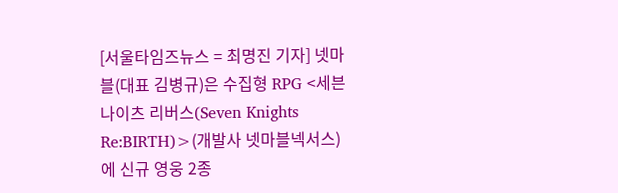[서울타임즈뉴스 = 최명진 기자] 넷마블(대표 김병규)은 수집형 RPG <세븐나이츠 리버스(Seven Knights Re:BIRTH)>(개발사 넷마블넥서스)에 신규 영웅 2종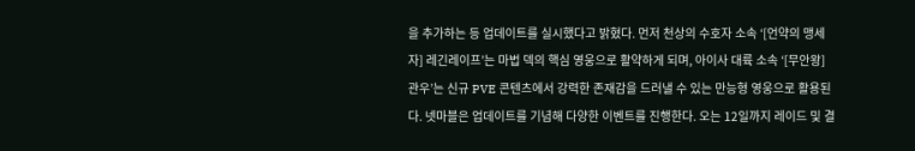을 추가하는 등 업데이트를 실시했다고 밝혔다. 먼저 천상의 수호자 소속 ‘[언약의 맹세자] 레긴레이프’는 마법 덱의 핵심 영웅으로 활약하게 되며, 아이사 대륙 소속 ‘[무안왕] 관우’는 신규 PVE 콘텐츠에서 강력한 존재감을 드러낼 수 있는 만능형 영웅으로 활용된다. 넷마블은 업데이트를 기념해 다양한 이벤트를 진행한다. 오는 12일까지 레이드 및 결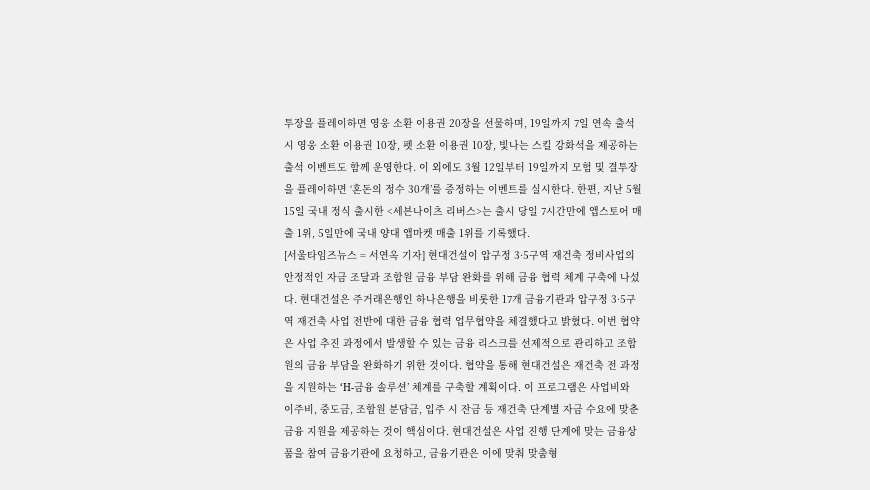투장을 플레이하면 영웅 소환 이용권 20장을 선물하며, 19일까지 7일 연속 출석 시 영웅 소환 이용권 10장, 펫 소환 이용권 10장, 빛나는 스킬 강화석을 제공하는 출석 이벤트도 함께 운영한다. 이 외에도 3월 12일부터 19일까지 모험 및 결투장을 플레이하면 ‘혼돈의 정수 30개’를 증정하는 이벤트를 실시한다. 한편, 지난 5월 15일 국내 정식 출시한 <세븐나이츠 리버스>는 출시 당일 7시간만에 앱스토어 매출 1위, 5일만에 국내 양대 앱마켓 매출 1위를 기록했다.
[서울타임즈뉴스 = 서연옥 기자] 현대건설이 압구정 3·5구역 재건축 정비사업의 안정적인 자금 조달과 조합원 금융 부담 완화를 위해 금융 협력 체계 구축에 나섰다. 현대건설은 주거래은행인 하나은행을 비롯한 17개 금융기관과 압구정 3·5구역 재건축 사업 전반에 대한 금융 협력 업무협약을 체결했다고 밝혔다. 이번 협약은 사업 추진 과정에서 발생할 수 있는 금융 리스크를 선제적으로 관리하고 조합원의 금융 부담을 완화하기 위한 것이다. 협약을 통해 현대건설은 재건축 전 과정을 지원하는 ‘H-금융 솔루션’ 체계를 구축할 계획이다. 이 프로그램은 사업비와 이주비, 중도금, 조합원 분담금, 입주 시 잔금 등 재건축 단계별 자금 수요에 맞춘 금융 지원을 제공하는 것이 핵심이다. 현대건설은 사업 진행 단계에 맞는 금융상품을 참여 금융기관에 요청하고, 금융기관은 이에 맞춰 맞춤형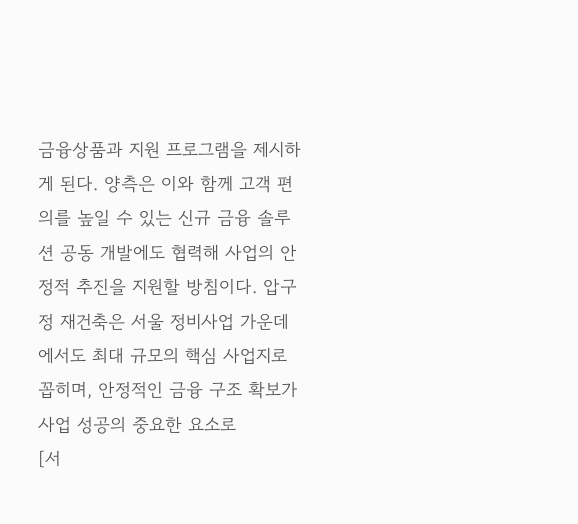금융상품과 지원 프로그램을 제시하게 된다. 양측은 이와 함께 고객 편의를 높일 수 있는 신규 금융 솔루션 공동 개발에도 협력해 사업의 안정적 추진을 지원할 방침이다. 압구정 재건축은 서울 정비사업 가운데에서도 최대 규모의 핵심 사업지로 꼽히며, 안정적인 금융 구조 확보가 사업 성공의 중요한 요소로
[서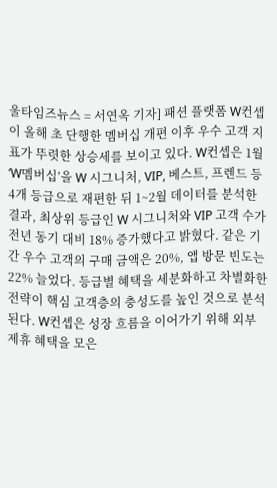울타임즈뉴스 = 서연옥 기자] 패션 플랫폼 W컨셉이 올해 초 단행한 멤버십 개편 이후 우수 고객 지표가 뚜렷한 상승세를 보이고 있다. W컨셉은 1월 ‘W멤버십’을 W 시그니처, VIP, 베스트, 프렌드 등 4개 등급으로 재편한 뒤 1~2월 데이터를 분석한 결과, 최상위 등급인 W 시그니처와 VIP 고객 수가 전년 동기 대비 18% 증가했다고 밝혔다. 같은 기간 우수 고객의 구매 금액은 20%, 앱 방문 빈도는 22% 늘었다. 등급별 혜택을 세분화하고 차별화한 전략이 핵심 고객층의 충성도를 높인 것으로 분석된다. W컨셉은 성장 흐름을 이어가기 위해 외부 제휴 혜택을 모은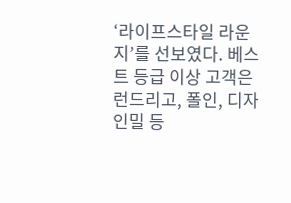‘라이프스타일 라운지’를 선보였다. 베스트 등급 이상 고객은 런드리고, 폴인, 디자인밀 등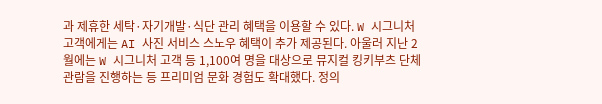과 제휴한 세탁·자기개발·식단 관리 혜택을 이용할 수 있다. W 시그니처 고객에게는 AI 사진 서비스 스노우 혜택이 추가 제공된다. 아울러 지난 2월에는 W 시그니처 고객 등 1,100여 명을 대상으로 뮤지컬 킹키부츠 단체 관람을 진행하는 등 프리미엄 문화 경험도 확대했다. 정의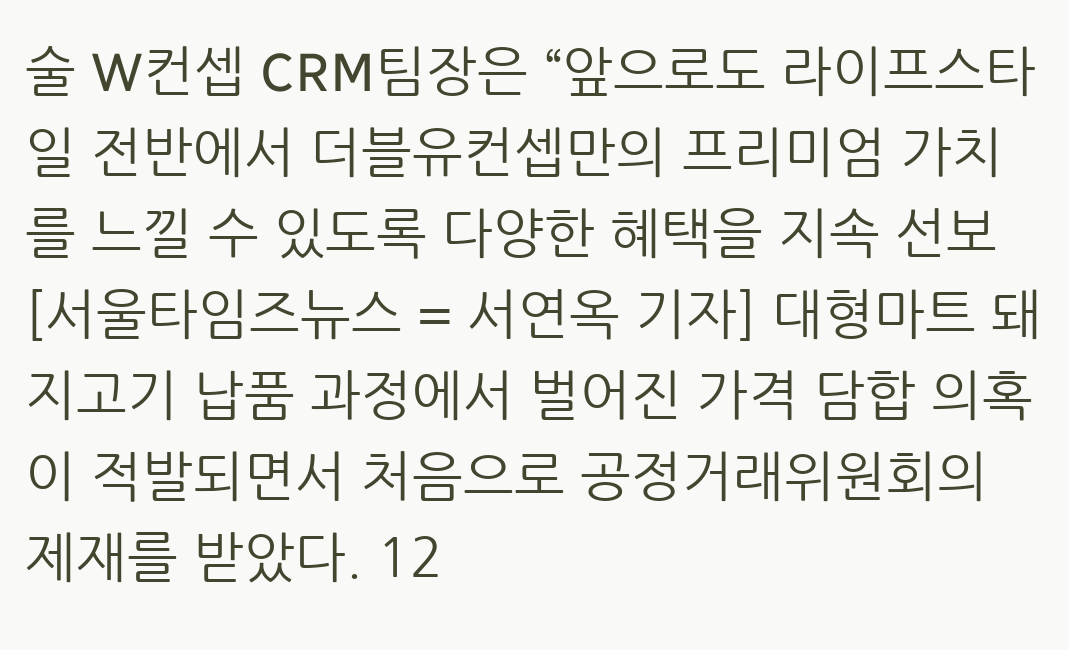술 W컨셉 CRM팀장은 “앞으로도 라이프스타일 전반에서 더블유컨셉만의 프리미엄 가치를 느낄 수 있도록 다양한 혜택을 지속 선보
[서울타임즈뉴스 = 서연옥 기자] 대형마트 돼지고기 납품 과정에서 벌어진 가격 담합 의혹이 적발되면서 처음으로 공정거래위원회의 제재를 받았다. 12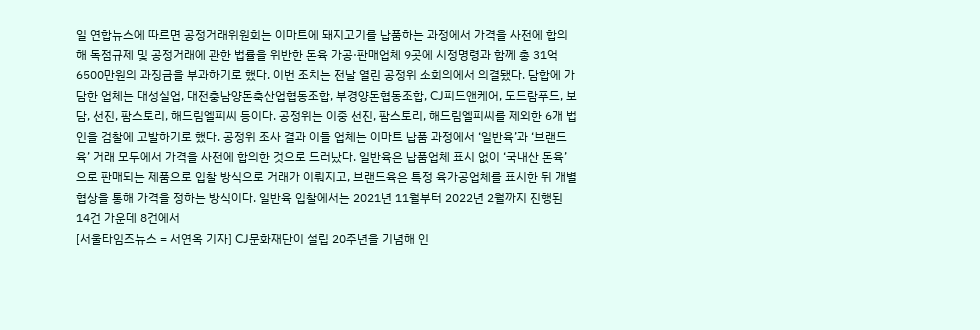일 연합뉴스에 따르면 공정거래위원회는 이마트에 돼지고기를 납품하는 과정에서 가격을 사전에 합의해 독점규제 및 공정거래에 관한 법률을 위반한 돈육 가공·판매업체 9곳에 시정명령과 함께 총 31억6500만원의 과징금을 부과하기로 했다. 이번 조치는 전날 열린 공정위 소회의에서 의결됐다. 담합에 가담한 업체는 대성실업, 대전충남양돈축산업협동조합, 부경양돈협동조합, CJ피드앤케어, 도드람푸드, 보담, 선진, 팜스토리, 해드림엘피씨 등이다. 공정위는 이중 선진, 팜스토리, 해드림엘피씨를 제외한 6개 법인을 검찰에 고발하기로 했다. 공정위 조사 결과 이들 업체는 이마트 납품 과정에서 ‘일반육’과 ‘브랜드육’ 거래 모두에서 가격을 사전에 합의한 것으로 드러났다. 일반육은 납품업체 표시 없이 ‘국내산 돈육’으로 판매되는 제품으로 입찰 방식으로 거래가 이뤄지고, 브랜드육은 특정 육가공업체를 표시한 뒤 개별 협상을 통해 가격을 정하는 방식이다. 일반육 입찰에서는 2021년 11월부터 2022년 2월까지 진행된 14건 가운데 8건에서
[서울타임즈뉴스 = 서연옥 기자] CJ문화재단이 설립 20주년을 기념해 인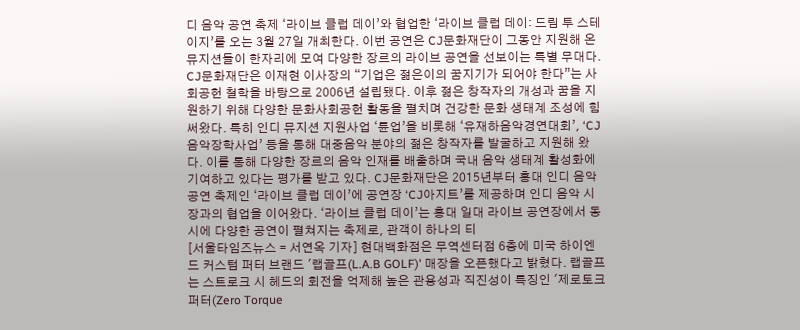디 음악 공연 축제 ‘라이브 클럽 데이’와 협업한 ‘라이브 클럽 데이: 드림 투 스테이지’를 오는 3월 27일 개최한다. 이번 공연은 CJ문화재단이 그동안 지원해 온 뮤지션들이 한자리에 모여 다양한 장르의 라이브 공연을 선보이는 특별 무대다. CJ문화재단은 이재현 이사장의 “기업은 젊은이의 꿈지기가 되어야 한다”는 사회공헌 철학을 바탕으로 2006년 설립됐다. 이후 젊은 창작자의 개성과 꿈을 지원하기 위해 다양한 문화사회공헌 활동을 펼치며 건강한 문화 생태계 조성에 힘써왔다. 특히 인디 뮤지션 지원사업 ‘튠업’을 비롯해 ‘유재하음악경연대회’, ‘CJ음악장학사업’ 등을 통해 대중음악 분야의 젊은 창작자를 발굴하고 지원해 왔다. 이를 통해 다양한 장르의 음악 인재를 배출하며 국내 음악 생태계 활성화에 기여하고 있다는 평가를 받고 있다. CJ문화재단은 2015년부터 홍대 인디 음악 공연 축제인 ‘라이브 클럽 데이’에 공연장 ‘CJ아지트’를 제공하며 인디 음악 시장과의 협업을 이어왔다. ‘라이브 클럽 데이’는 홍대 일대 라이브 공연장에서 동시에 다양한 공연이 펼쳐지는 축제로, 관객이 하나의 티
[서울타임즈뉴스 = 서연옥 기자] 현대백화점은 무역센터점 6층에 미국 하이엔드 커스텀 퍼터 브랜드 '랩골프(L.A.B GOLF)' 매장을 오픈했다고 밝혔다. 랩골프는 스트로크 시 헤드의 회전을 억제해 높은 관용성과 직진성이 특징인 '제로토크 퍼터(Zero Torque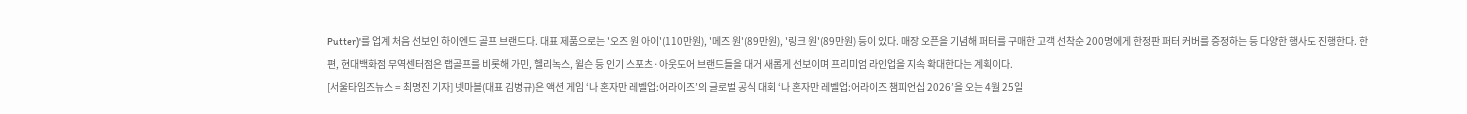Putter)'를 업계 처음 선보인 하이엔드 골프 브랜드다. 대표 제품으로는 '오즈 원 아이'(110만원), '메즈 원'(89만원), '링크 원'(89만원) 등이 있다. 매장 오픈을 기념해 퍼터를 구매한 고객 선착순 200명에게 한정판 퍼터 커버를 증정하는 등 다양한 행사도 진행한다. 한편, 현대백화점 무역센터점은 랩골프를 비롯해 가민, 헬리녹스, 윌슨 등 인기 스포츠·아웃도어 브랜드들을 대거 새롭게 선보이며 프리미엄 라인업을 지속 확대한다는 계획이다.
[서울타임즈뉴스 = 최명진 기자] 넷마블(대표 김병규)은 액션 게임 ‘나 혼자만 레벨업:어라이즈’의 글로벌 공식 대회 ‘나 혼자만 레벨업:어라이즈 챔피언십 2026’을 오는 4월 25일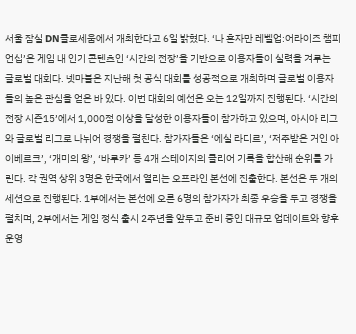서울 잠실 DN콜로세움에서 개최한다고 6일 밝혔다. ‘나 혼자만 레벨업:어라이즈 챔피언십’은 게임 내 인기 콘텐츠인 ‘시간의 전장’을 기반으로 이용자들이 실력을 겨루는 글로벌 대회다. 넷마블은 지난해 첫 공식 대회를 성공적으로 개최하며 글로벌 이용자들의 높은 관심을 얻은 바 있다. 이번 대회의 예선은 오는 12일까지 진행된다. ‘시간의 전장 시즌15’에서 1,000점 이상을 달성한 이용자들이 참가하고 있으며, 아시아 리그와 글로벌 리그로 나뉘어 경쟁을 펼친다. 참가자들은 ‘에실 라디르’, ‘저주받은 거인 아이베르크’, ‘개미의 왕’, ‘바루카’ 등 4개 스테이지의 클리어 기록을 합산해 순위를 가린다. 각 권역 상위 3명은 한국에서 열리는 오프라인 본선에 진출한다. 본선은 두 개의 세션으로 진행된다. 1부에서는 본선에 오른 6명의 참가자가 최종 우승을 두고 경쟁을 펼치며, 2부에서는 게임 정식 출시 2주년을 앞두고 준비 중인 대규모 업데이트와 향후 운영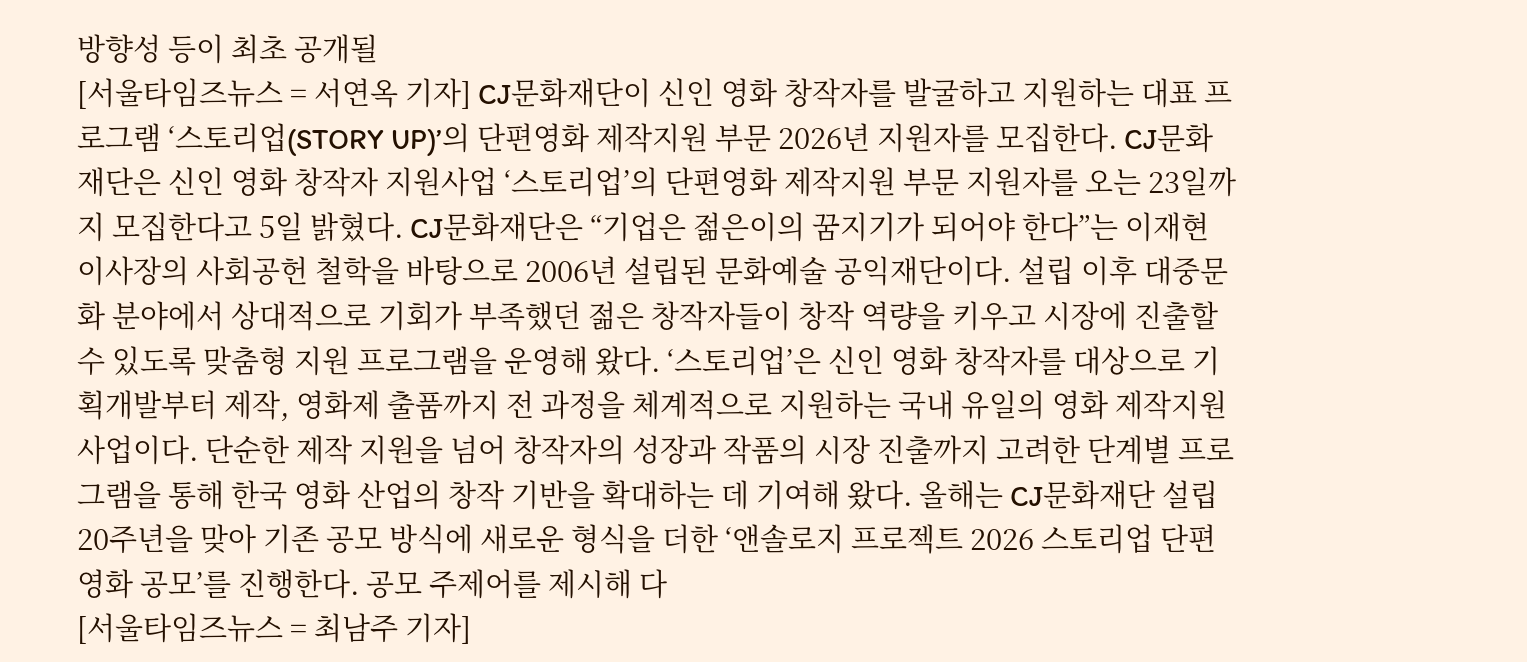방향성 등이 최초 공개될
[서울타임즈뉴스 = 서연옥 기자] CJ문화재단이 신인 영화 창작자를 발굴하고 지원하는 대표 프로그램 ‘스토리업(STORY UP)’의 단편영화 제작지원 부문 2026년 지원자를 모집한다. CJ문화재단은 신인 영화 창작자 지원사업 ‘스토리업’의 단편영화 제작지원 부문 지원자를 오는 23일까지 모집한다고 5일 밝혔다. CJ문화재단은 “기업은 젊은이의 꿈지기가 되어야 한다”는 이재현 이사장의 사회공헌 철학을 바탕으로 2006년 설립된 문화예술 공익재단이다. 설립 이후 대중문화 분야에서 상대적으로 기회가 부족했던 젊은 창작자들이 창작 역량을 키우고 시장에 진출할 수 있도록 맞춤형 지원 프로그램을 운영해 왔다. ‘스토리업’은 신인 영화 창작자를 대상으로 기획개발부터 제작, 영화제 출품까지 전 과정을 체계적으로 지원하는 국내 유일의 영화 제작지원 사업이다. 단순한 제작 지원을 넘어 창작자의 성장과 작품의 시장 진출까지 고려한 단계별 프로그램을 통해 한국 영화 산업의 창작 기반을 확대하는 데 기여해 왔다. 올해는 CJ문화재단 설립 20주년을 맞아 기존 공모 방식에 새로운 형식을 더한 ‘앤솔로지 프로젝트 2026 스토리업 단편영화 공모’를 진행한다. 공모 주제어를 제시해 다
[서울타임즈뉴스 = 최남주 기자]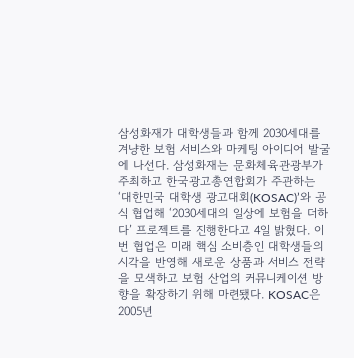삼성화재가 대학생들과 함께 2030세대를 겨냥한 보험 서비스와 마케팅 아이디어 발굴에 나선다. 삼성화재는 문화체육관광부가 주최하고 한국광고총연합회가 주관하는 ‘대한민국 대학생 광고대회(KOSAC)’와 공식 협업해 ‘2030세대의 일상에 보험을 더하다’ 프로젝트를 진행한다고 4일 밝혔다. 이번 협업은 미래 핵심 소비층인 대학생들의 시각을 반영해 새로운 상품과 서비스 전략을 모색하고 보험 산업의 커뮤니케이션 방향을 확장하기 위해 마련됐다. KOSAC은 2005년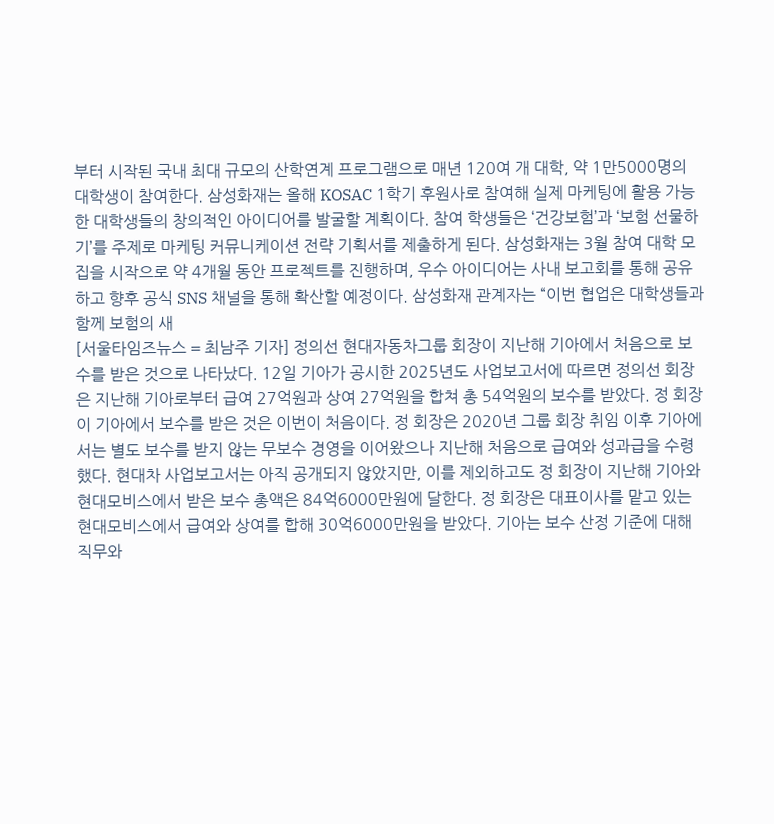부터 시작된 국내 최대 규모의 산학연계 프로그램으로 매년 120여 개 대학, 약 1만5000명의 대학생이 참여한다. 삼성화재는 올해 KOSAC 1학기 후원사로 참여해 실제 마케팅에 활용 가능한 대학생들의 창의적인 아이디어를 발굴할 계획이다. 참여 학생들은 ‘건강보험’과 ‘보험 선물하기’를 주제로 마케팅 커뮤니케이션 전략 기획서를 제출하게 된다. 삼성화재는 3월 참여 대학 모집을 시작으로 약 4개월 동안 프로젝트를 진행하며, 우수 아이디어는 사내 보고회를 통해 공유하고 향후 공식 SNS 채널을 통해 확산할 예정이다. 삼성화재 관계자는 “이번 협업은 대학생들과 함께 보험의 새
[서울타임즈뉴스 = 최남주 기자] 정의선 현대자동차그룹 회장이 지난해 기아에서 처음으로 보수를 받은 것으로 나타났다. 12일 기아가 공시한 2025년도 사업보고서에 따르면 정의선 회장은 지난해 기아로부터 급여 27억원과 상여 27억원을 합쳐 총 54억원의 보수를 받았다. 정 회장이 기아에서 보수를 받은 것은 이번이 처음이다. 정 회장은 2020년 그룹 회장 취임 이후 기아에서는 별도 보수를 받지 않는 무보수 경영을 이어왔으나 지난해 처음으로 급여와 성과급을 수령했다. 현대차 사업보고서는 아직 공개되지 않았지만, 이를 제외하고도 정 회장이 지난해 기아와 현대모비스에서 받은 보수 총액은 84억6000만원에 달한다. 정 회장은 대표이사를 맡고 있는 현대모비스에서 급여와 상여를 합해 30억6000만원을 받았다. 기아는 보수 산정 기준에 대해 직무와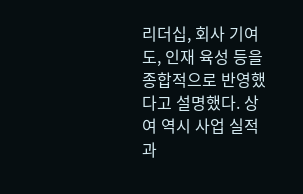리더십, 회사 기여도, 인재 육성 등을 종합적으로 반영했다고 설명했다. 상여 역시 사업 실적과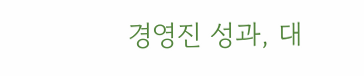경영진 성과, 대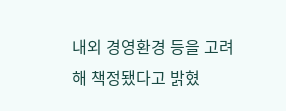내외 경영환경 등을 고려해 책정됐다고 밝혔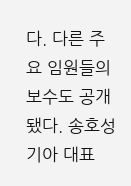다. 다른 주요 임원들의 보수도 공개됐다. 송호성 기아 대표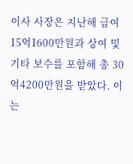이사 사장은 지난해 급여 15억1600만원과 상여 및 기타 보수를 포함해 총 30억4200만원을 받았다. 이는